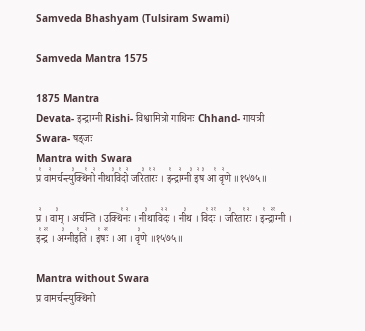Samveda Bhashyam (Tulsiram Swami)

Samveda Mantra 1575

1875 Mantra
Devata- इन्द्राग्नी Rishi- विश्वामित्रो गाथिनः Chhand- गायत्री Swara- षड्जः
Mantra with Swara
प्र꣡ वा꣢मर्चन्त्यु꣣क्थि꣡नो꣢ नीथा꣣वि꣡दो꣢ जरि꣣ता꣡रः꣢ । इ꣡न्द्रा꣢ग्नी꣣ इ꣢ष꣣ आ꣡ वृ꣢णे ॥१५७५॥

प्र꣢ । वा꣣म् । अर्चन्ति । उक्थि꣡नः꣢ । नी꣣थावि꣢दः꣢ । नी꣣थ । वि꣡दः꣢꣯ । ज꣣रिता꣡रः꣢ । इ꣡न्द्रा꣢꣯ग्नी । इ꣡न्द्र꣢꣯ । अ꣣ग्नीइ꣡ति꣢ । इ꣡षः꣢꣯ । आ । वृ꣣णे ॥१५७५॥

Mantra without Swara
प्र वामर्चन्त्युक्थिनो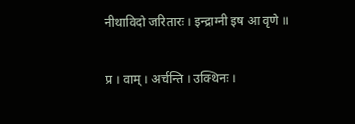नीथाविदो जरितारः । इन्द्राग्नी इष आ वृणे ॥

प्र । वाम् । अर्चन्ति । उक्थिनः ।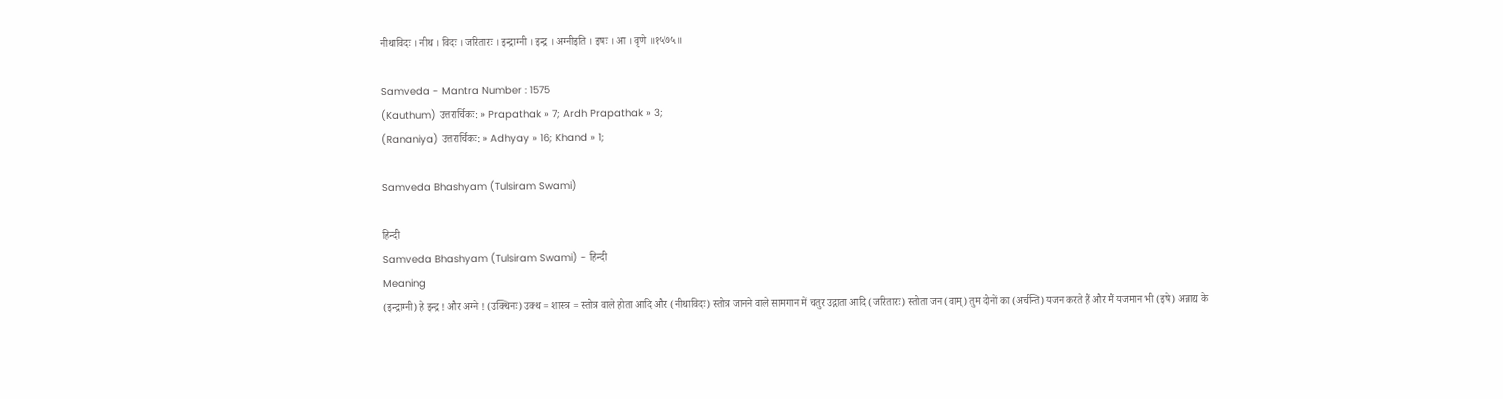नीथाविदः । नीथ । विदः । जरितारः । इन्द्राग्नी । इन्द्र । अग्नीइति । इषः । आ । वृणे ॥१५७५॥

Samveda - Mantra Number : 1575
(Kauthum) उत्तरार्चिकः: » Prapathak » 7; Ardh Prapathak » 3;
(Rananiya) उत्तरार्चिकः: » Adhyay » 16; Khand » 1;

Samveda Bhashyam (Tulsiram Swami)

हिन्दी
Samveda Bhashyam (Tulsiram Swami) - हिन्दी
Meaning
(इन्द्राग्नी) हे इन्द्र ! और अग्ने ! (उक्थिनः) उक्थ = शास्त्र = स्तोत्र वाले होता आदि और (नीथाविदः) स्तोत्र जानने वाले सामगान में चतुर उद्गाता आदि (जरितारः) स्तोता जन (वाम्) तुम दोनों का (अर्चन्ति) यजन करते हैं और मैं यजमान भी (इषे) अन्नाद्य के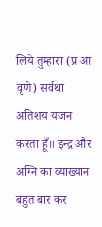लिये तुम्हारा (प्र आ वृणे) सर्वथा अतिशय यजन करता हूँ॥ इन्द्र और अग्नि का व्याख्यान बहुत बार कर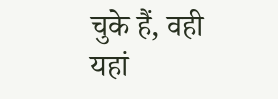चुके हैं, वही यहां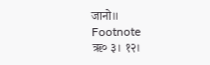जानो॥
Footnote
ऋ० ३। १२।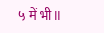५ में भी॥